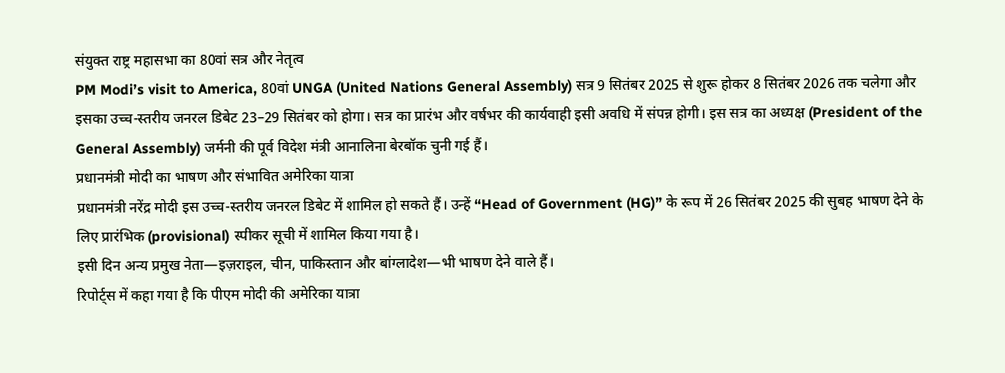संयुक्त राष्ट्र महासभा का 80वां सत्र और नेतृत्व
PM Modi’s visit to America, 80वां UNGA (United Nations General Assembly) सत्र 9 सितंबर 2025 से शुरू होकर 8 सितंबर 2026 तक चलेगा और इसका उच्च-स्तरीय जनरल डिबेट 23–29 सितंबर को होगा। सत्र का प्रारंभ और वर्षभर की कार्यवाही इसी अवधि में संपन्न होगी। इस सत्र का अध्यक्ष (President of the General Assembly) जर्मनी की पूर्व विदेश मंत्री आनालिना बेरबॉक चुनी गई हैं।
प्रधानमंत्री मोदी का भाषण और संभावित अमेरिका यात्रा
प्रधानमंत्री नरेंद्र मोदी इस उच्च-स्तरीय जनरल डिबेट में शामिल हो सकते हैं। उन्हें “Head of Government (HG)” के रूप में 26 सितंबर 2025 की सुबह भाषण देने के लिए प्रारंभिक (provisional) स्पीकर सूची में शामिल किया गया है।
इसी दिन अन्य प्रमुख नेता—इज़राइल, चीन, पाकिस्तान और बांग्लादेश—भी भाषण देने वाले हैं।
रिपोर्ट्स में कहा गया है कि पीएम मोदी की अमेरिका यात्रा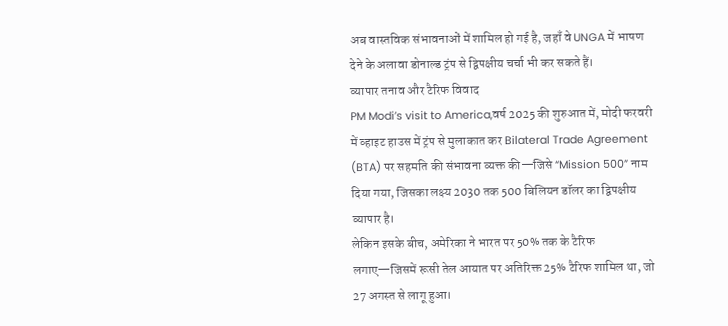अब वास्तविक संभावनाओं में शामिल हो गई है, जहाँ वे UNGA में भाषण देने के अलावा डोनाल्ड ट्रंप से द्विपक्षीय चर्चा भी कर सकते हैं।
व्यापार तनाव और टैरिफ विवाद
PM Modi’s visit to America,वर्ष 2025 की शुरुआत में, मोदी फरवरी में व्हाइट हाउस में ट्रंप से मुलाकात कर Bilateral Trade Agreement (BTA) पर सहमति की संभावना व्यक्त की—जिसे “Mission 500” नाम दिया गया, जिसका लक्ष्य 2030 तक 500 बिलियन डॉलर का द्विपक्षीय व्यापार है।
लेकिन इसके बीच, अमेरिका ने भारत पर 50% तक के टैरिफ लगाए—जिसमें रूसी तेल आयात पर अतिरिक्त 25% टैरिफ शामिल था, जो 27 अगस्त से लागू हुआ।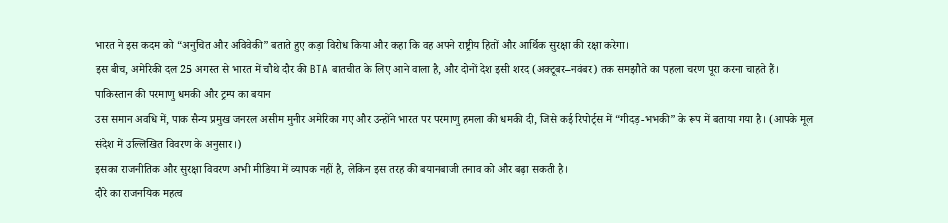भारत ने इस कदम को “अनुचित और अविवेकी” बताते हुए कड़ा विरोध किया और कहा कि वह अपने राष्ट्रीय हितों और आर्थिक सुरक्षा की रक्षा करेगा।
इस बीच, अमेरिकी दल 25 अगस्त से भारत में चौथे दौर की BTA बातचीत के लिए आने वाला है, और दोनों देश इसी शरद (अक्टूबर–नवंबर) तक समझौते का पहला चरण पूरा करना चाहते हैं।
पाकिस्तान की परमाणु धमकी और ट्रम्प का बयान
उस समान अवधि में, पाक सैन्य प्रमुख जनरल असीम मुनीर अमेरिका गए और उन्होंने भारत पर परमाणु हमला की धमकी दी, जिसे कई रिपोर्ट्स में “गीदड़-भभकी” के रूप में बताया गया है। (आपके मूल संदेश में उल्लिखित विवरण के अनुसार।)
इसका राजनीतिक और सुरक्षा विवरण अभी मीडिया में व्यापक नहीं है, लेकिन इस तरह की बयानबाजी तनाव को और बढ़ा सकती है।
दौरे का राजनयिक महत्व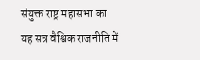संयुक्त राष्ट्र महासभा का यह सत्र वैश्विक राजनीति में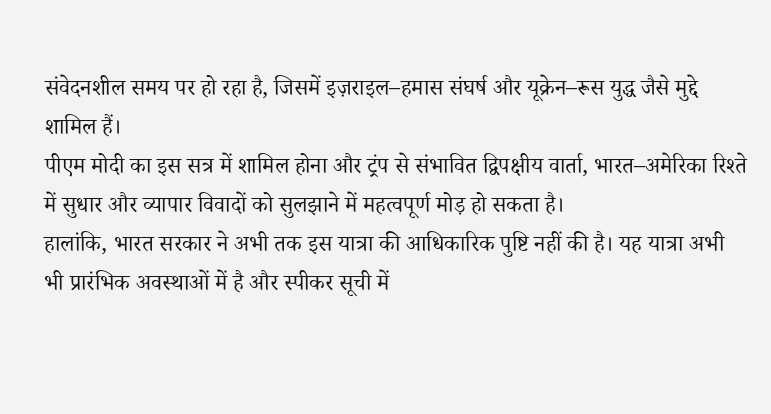संवेदनशील समय पर हो रहा है, जिसमें इज़राइल–हमास संघर्ष और यूक्रेन–रूस युद्ध जैसे मुद्दे शामिल हैं।
पीएम मोदी का इस सत्र में शामिल होना और ट्रंप से संभावित द्विपक्षीय वार्ता, भारत–अमेरिका रिश्ते में सुधार और व्यापार विवादों को सुलझाने में महत्वपूर्ण मोड़ हो सकता है।
हालांकि, भारत सरकार ने अभी तक इस यात्रा की आधिकारिक पुष्टि नहीं की है। यह यात्रा अभी भी प्रारंभिक अवस्थाओं में है और स्पीकर सूची में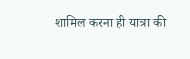शामिल करना ही यात्रा की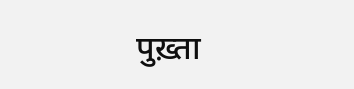पुख़्ता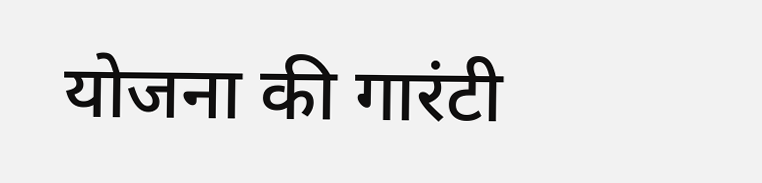योजना की गारंटी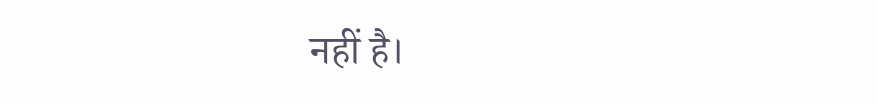नहीं है।